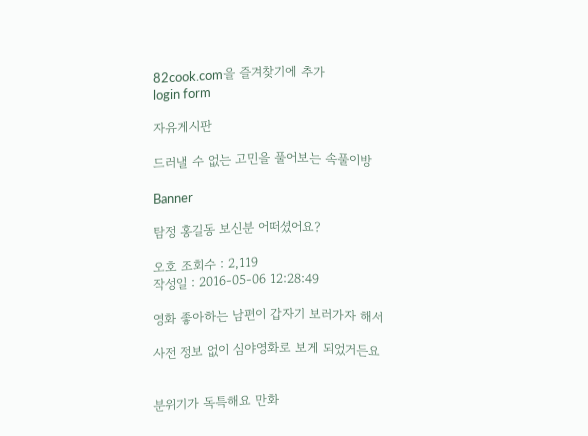82cook.com을 즐겨찾기에 추가
login form

자유게시판

드러낼 수 없는 고민을 풀어보는 속풀이방

Banner

탐정 홍길동 보신분 어떠셨어요?

오호 조회수 : 2,119
작성일 : 2016-05-06 12:28:49

영화 좋아하는 남편이 갑자기 보러가자 해서

사전 정보 없이 심야영화로 보게 되었거든요


분위기가 독특해요 만화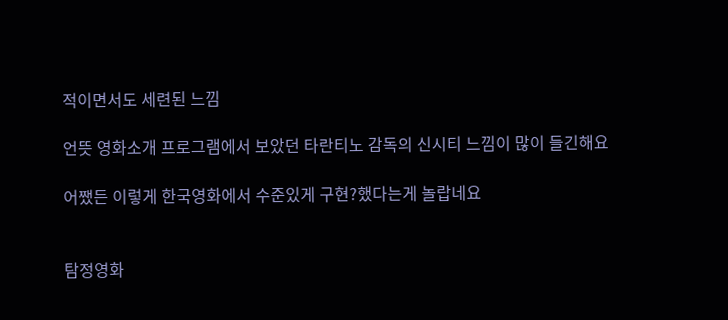적이면서도 세련된 느낌

언뜻 영화소개 프로그램에서 보았던 타란티노 감독의 신시티 느낌이 많이 들긴해요

어쨌든 이렇게 한국영화에서 수준있게 구현?했다는게 놀랍네요


탐정영화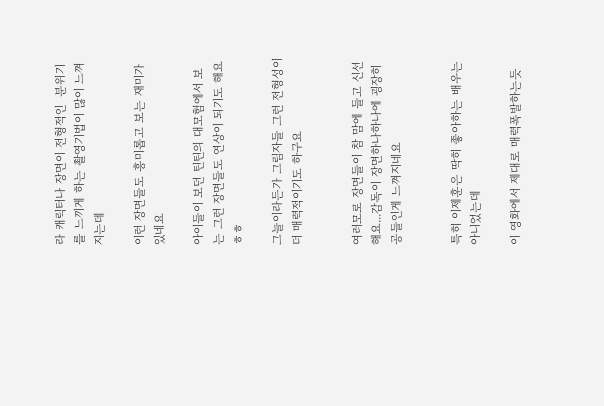라 캐릭터나 장면이 전형적인  분위기를 느끼게 하는 촬영기법이 많이 느껴지는데

이런 장면들도 흥미롭고 보는 재미가 있네요

아이들이 보던 틴틴의 대모험에서 보는 그런 장면들도 연상이 되기도 해요 ㅎㅎ

그늘이라든가 그림자들 그런 전형성이 더 매력적이기도 하구요


여러모로 장면들이 참 맘에 들고 신선해요...감독이 장면하나하나에 굉장히 공들인게 느껴지네요


특히 이제훈은 딱히 좋아하는 배우는 아니었는데

이 영화에서 제대로 매력폭발하는듯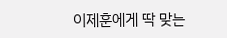이제훈에게 딱 맞는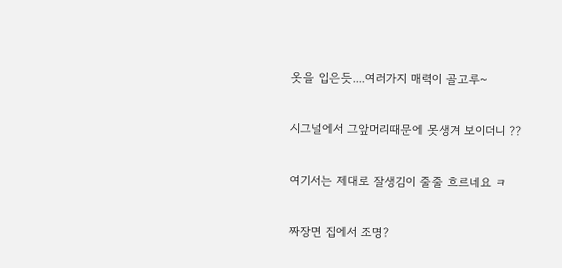옷을 입은듯....여러가지 매력이 골고루~

시그널에서 그앞머리때문에 못생겨 보이더니 ??

여기서는 제대로 잘생김이 줄줄 흐르네요 ㅋ

짜장면 집에서 조명?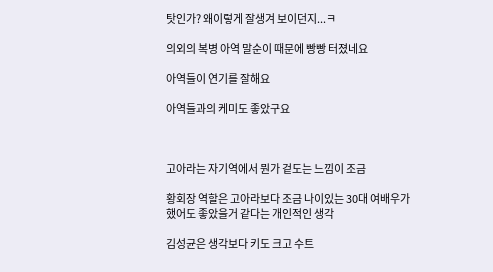탓인가? 왜이렇게 잘생겨 보이던지...ㅋ

의외의 복병 아역 말순이 때문에 빵빵 터졌네요

아역들이 연기를 잘해요

아역들과의 케미도 좋았구요



고아라는 자기역에서 뭔가 겉도는 느낌이 조금

황회장 역할은 고아라보다 조금 나이있는 30대 여배우가 했어도 좋았을거 같다는 개인적인 생각

김성균은 생각보다 키도 크고 수트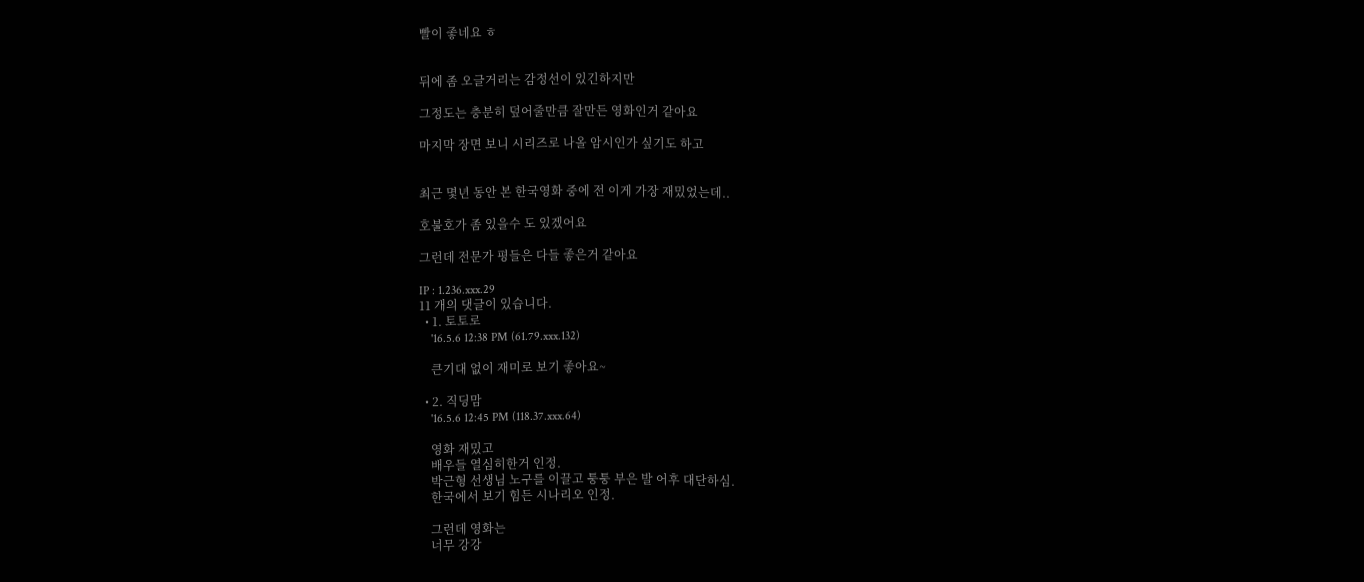빨이 좋네요 ㅎ


뒤에 좀 오글거리는 감정선이 있긴하지만

그정도는 충분히 덮어줄만큼 잘만든 영화인거 같아요

마지막 장면 보니 시리즈로 나올 암시인가 싶기도 하고


최근 몇년 동안 본 한국영화 중에 전 이게 가장 재밌었는데..

호불호가 좀 있을수 도 있겠어요

그런데 전문가 평들은 다들 좋은거 같아요

IP : 1.236.xxx.29
11 개의 댓글이 있습니다.
  • 1. 토토로
    '16.5.6 12:38 PM (61.79.xxx.132)

    큰기대 없이 재미로 보기 좋아요~

  • 2. 직딩맘
    '16.5.6 12:45 PM (118.37.xxx.64)

    영화 재밌고
    배우들 열심히한거 인정.
    박근형 선생님 노구를 이끌고 퉁퉁 부은 발 어후 대단하심.
    한국에서 보기 힘든 시나리오 인정.

    그런데 영화는
    너무 강강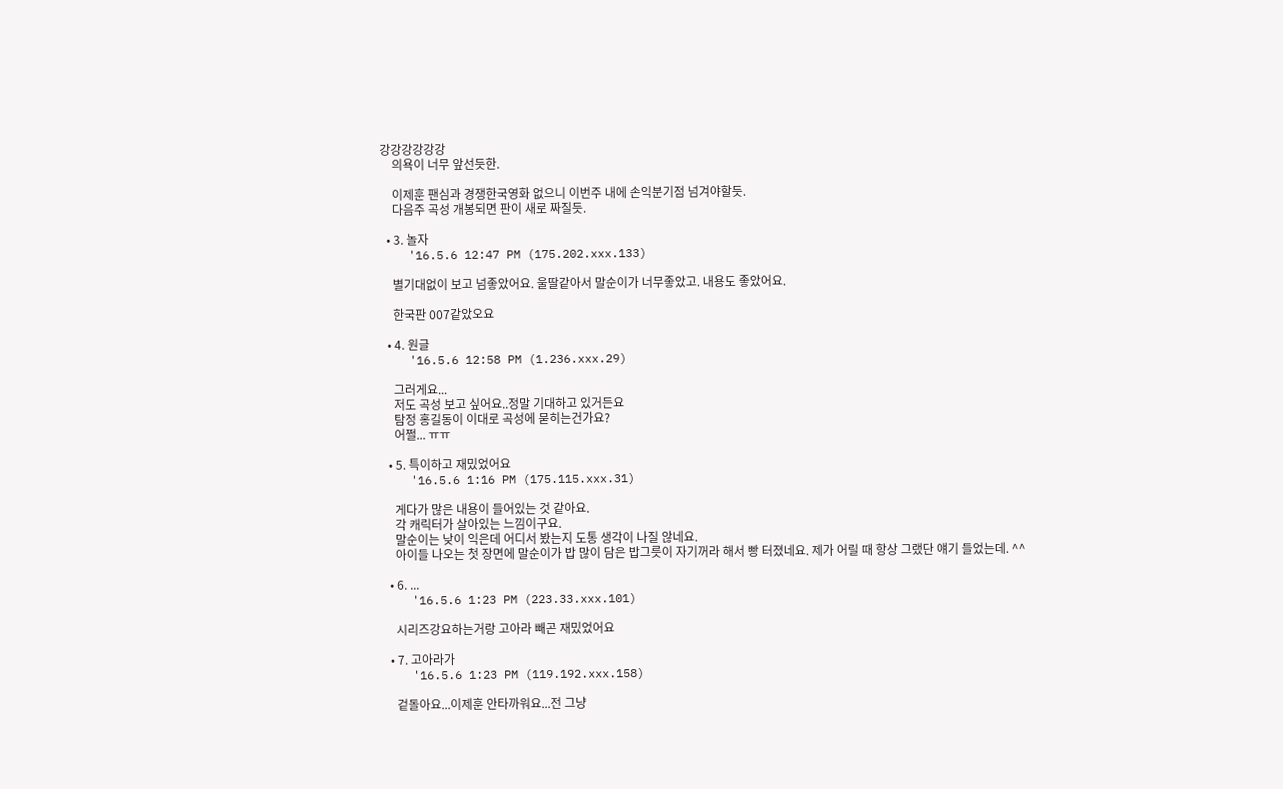강강강강강강
    의욕이 너무 앞선듯한.

    이제훈 팬심과 경쟁한국영화 없으니 이번주 내에 손익분기점 넘겨야할듯.
    다음주 곡성 개봉되면 판이 새로 짜질듯.

  • 3. 놀자
    '16.5.6 12:47 PM (175.202.xxx.133)

    별기대없이 보고 넘좋았어요. 울딸같아서 말순이가 너무좋았고. 내용도 좋았어요.

    한국판 007같았오요

  • 4. 원글
    '16.5.6 12:58 PM (1.236.xxx.29)

    그러게요...
    저도 곡성 보고 싶어요..정말 기대하고 있거든요
    탐정 홍길동이 이대로 곡성에 묻히는건가요?
    어쩔... ㅠㅠ

  • 5. 특이하고 재밌었어요
    '16.5.6 1:16 PM (175.115.xxx.31)

    게다가 많은 내용이 들어있는 것 같아요.
    각 캐릭터가 살아있는 느낌이구요.
    말순이는 낮이 익은데 어디서 봤는지 도통 생각이 나질 않네요.
    아이들 나오는 첫 장면에 말순이가 밥 많이 담은 밥그릇이 자기꺼라 해서 빵 터졌네요. 제가 어릴 때 항상 그랬단 얘기 들었는데. ^^

  • 6. ...
    '16.5.6 1:23 PM (223.33.xxx.101)

    시리즈강요하는거랑 고아라 빼곤 재밌었어요

  • 7. 고아라가
    '16.5.6 1:23 PM (119.192.xxx.158)

    겉돌아요...이제훈 안타까워요...전 그냥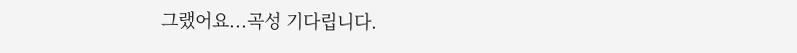그랬어요...곡성 기다립니다.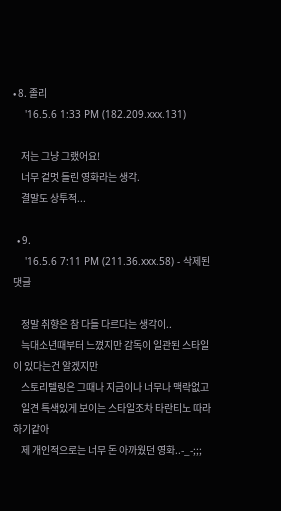• 8. 졸리
    '16.5.6 1:33 PM (182.209.xxx.131)

    저는 그냥 그랬어요!
    너무 겉멋 들린 영화라는 생각.
    결말도 상투적...

  • 9.
    '16.5.6 7:11 PM (211.36.xxx.58) - 삭제된댓글

    정말 취향은 참 다들 다르다는 생각이..
    늑대소년때부터 느꼈지만 감독이 일관된 스타일이 있다는건 알겠지만
    스토리텔링은 그때나 지금이나 너무나 맥락없고
    일견 특색있게 보이는 스타일조차 타란티노 따라하기같아
    제 개인적으로는 너무 돈 아까웠던 영화..-_-;;;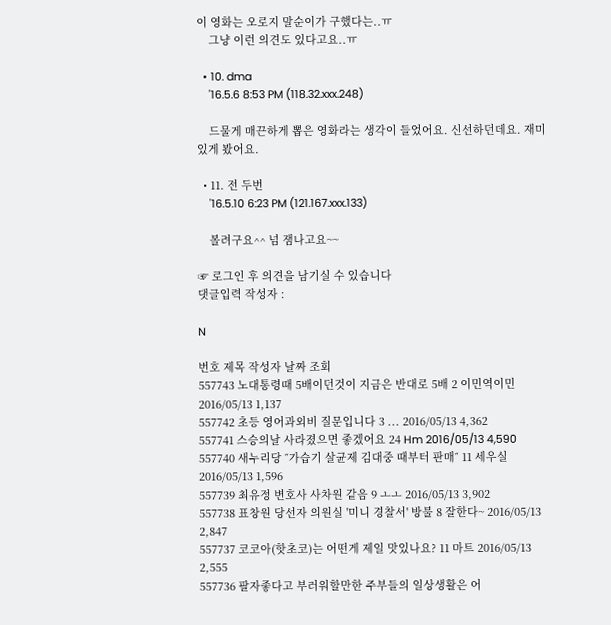이 영화는 오로지 말순이가 구했다는..ㅠ
    그냥 이런 의견도 있다고요..ㅠ

  • 10. dma
    '16.5.6 8:53 PM (118.32.xxx.248)

    드물게 매끈하게 뽑은 영화라는 생각이 들었어요. 신선하던데요. 재미있게 봤어요.

  • 11. 전 두번
    '16.5.10 6:23 PM (121.167.xxx.133)

    볼려구요^^ 넘 잼나고요~~

☞ 로그인 후 의견을 남기실 수 있습니다
댓글입력 작성자 :

N

번호 제목 작성자 날짜 조회
557743 노대통령때 5배이던것이 지금은 반대로 5배 2 이민역이민 2016/05/13 1,137
557742 초등 영어과외비 질문입니다 3 ... 2016/05/13 4,362
557741 스승의날 사라졌으면 좋겠어요 24 Hm 2016/05/13 4,590
557740 새누리당 ˝가습기 살균제 김대중 때부터 판매˝ 11 세우실 2016/05/13 1,596
557739 최유정 변호사 사차원 같음 9 ㅗㅗ 2016/05/13 3,902
557738 표창원 당선자 의원실 '미니 경찰서' 방불 8 잘한다~ 2016/05/13 2,847
557737 코코아(핫초코)는 어떤게 제일 맛있나요? 11 마트 2016/05/13 2,555
557736 팔자좋다고 부러워할만한 주부들의 일상생활은 어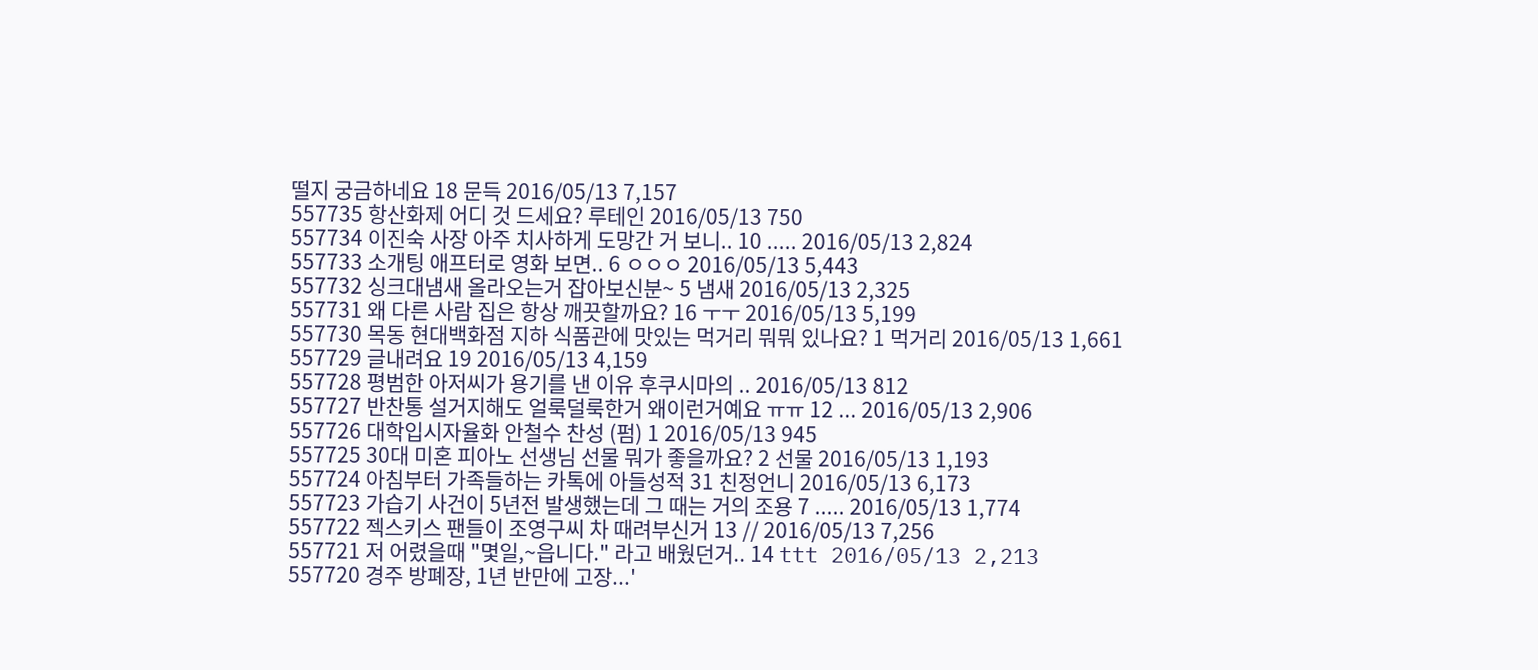떨지 궁금하네요 18 문득 2016/05/13 7,157
557735 항산화제 어디 것 드세요? 루테인 2016/05/13 750
557734 이진숙 사장 아주 치사하게 도망간 거 보니.. 10 ..... 2016/05/13 2,824
557733 소개팅 애프터로 영화 보면.. 6 ㅇㅇㅇ 2016/05/13 5,443
557732 싱크대냄새 올라오는거 잡아보신분~ 5 냄새 2016/05/13 2,325
557731 왜 다른 사람 집은 항상 깨끗할까요? 16 ㅜㅜ 2016/05/13 5,199
557730 목동 현대백화점 지하 식품관에 맛있는 먹거리 뭐뭐 있나요? 1 먹거리 2016/05/13 1,661
557729 글내려요 19 2016/05/13 4,159
557728 평범한 아저씨가 용기를 낸 이유 후쿠시마의 .. 2016/05/13 812
557727 반찬통 설거지해도 얼룩덜룩한거 왜이런거예요 ㅠㅠ 12 ... 2016/05/13 2,906
557726 대학입시자율화 안철수 찬성 (펌) 1 2016/05/13 945
557725 30대 미혼 피아노 선생님 선물 뭐가 좋을까요? 2 선물 2016/05/13 1,193
557724 아침부터 가족들하는 카톡에 아들성적 31 친정언니 2016/05/13 6,173
557723 가습기 사건이 5년전 발생했는데 그 때는 거의 조용 7 ..... 2016/05/13 1,774
557722 젝스키스 팬들이 조영구씨 차 때려부신거 13 // 2016/05/13 7,256
557721 저 어렸을때 "몇일,~읍니다." 라고 배웠던거.. 14 ttt 2016/05/13 2,213
557720 경주 방폐장, 1년 반만에 고장...'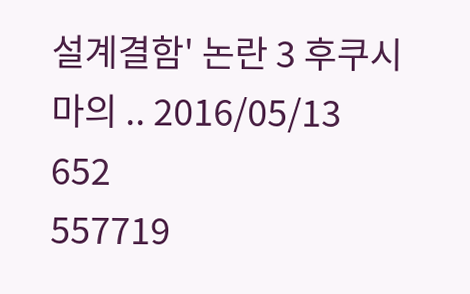설계결함' 논란 3 후쿠시마의 .. 2016/05/13 652
557719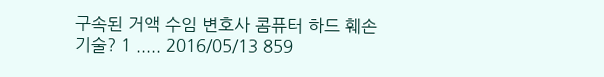구속된 거액 수임 변호사 콤퓨터 하드 훼손 기술? 1 ..... 2016/05/13 859